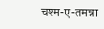चश्म-ए-तमन्ना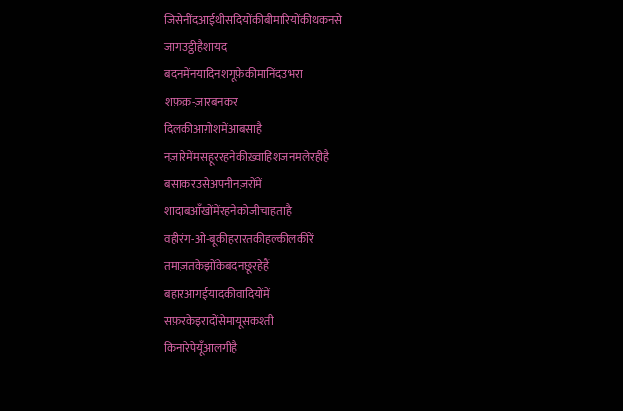जिसेनींदआईथीसदियोंकीबीमारियोंकीथकनसे
जागउट्ठीहैशायद
बदनमेंनयादिनशगूफ़ेकीमानिंदउभरा
शफ़क़-ज़ारबनकर
दिलकीआग़ोशमेंआबसाहै
नज़ारेमेंमसहूररहनेकीख़्वाहिशजनमलेरहीहै
बसाकरउसेअपनीनज़रोंमें
शादाबआँखोंमेंरहनेकोजीचाहताहै
वहीरंग-ओ-बूकीहरारतकीहल्कीलकीरें
तमाज़तकेझोंकेबदनछूरहेहैं
बहारआगईयादकीवादियोंमें
सफ़रकेइरादोंसेमायूसकश्ती
किनारेपेयूँआलगीहै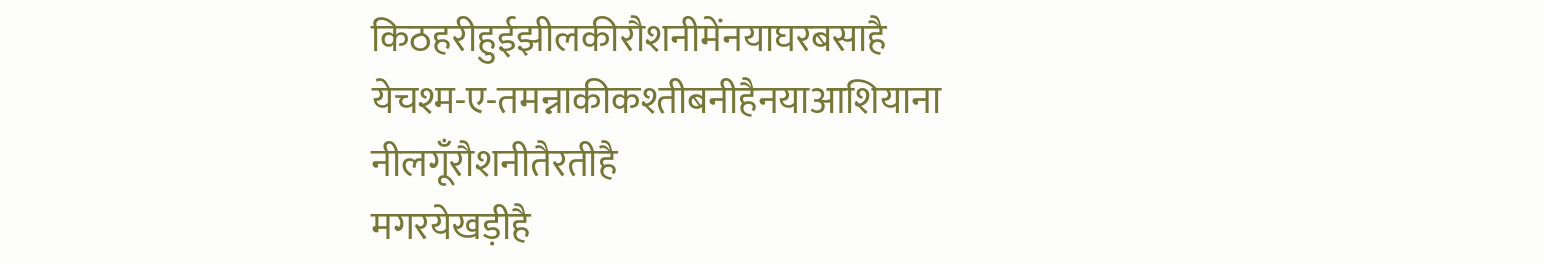किठहरीहुईझीलकीरौशनीमेंनयाघरबसाहै
येचश्म-ए-तमन्नाकीकश्तीबनीहैनयाआशियाना
नीलगूँरौशनीतैरतीहै
मगरयेखड़ीहै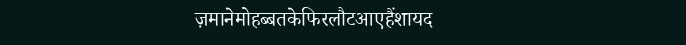ज़मानेमोहब्बतकेफिरलौटआएहैंशायद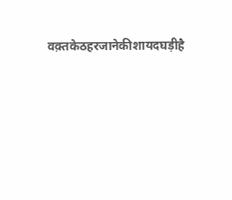वक़्तकेठहरजानेकीशायदघड़ीहै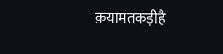क़यामतकड़ीहै